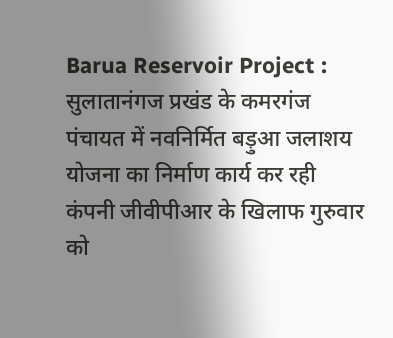Barua Reservoir Project : सुलातानंगज प्रखंड के कमरगंज पंचायत में नवनिर्मित बड़ुआ जलाशय योजना का निर्माण कार्य कर रही कंपनी जीवीपीआर के खिलाफ गुरुवार को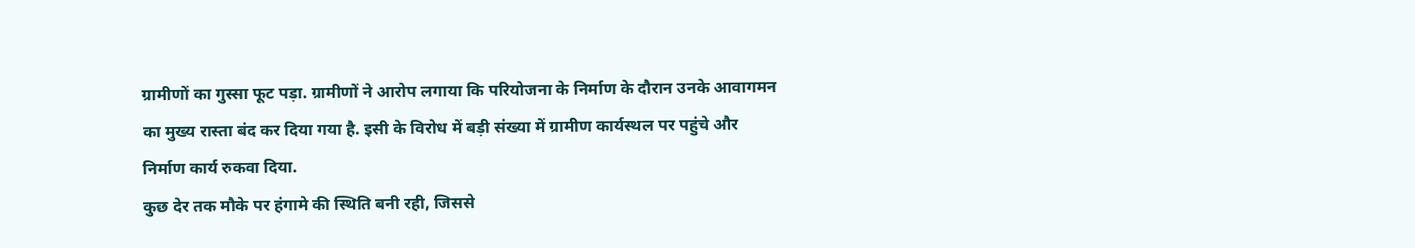ग्रामीणों का गुस्सा फूट पड़ा. ग्रामीणों ने आरोप लगाया कि परियोजना के निर्माण के दौरान उनके आवागमन का मुख्य रास्ता बंद कर दिया गया है. इसी के विरोध में बड़ी संख्या में ग्रामीण कार्यस्थल पर पहुंचे और निर्माण कार्य रुकवा दिया.
कुछ देर तक मौके पर हंगामे की स्थिति बनी रही, जिससे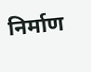निर्माण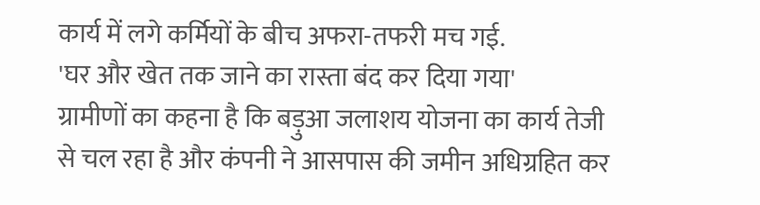कार्य में लगे कर्मियों के बीच अफरा-तफरी मच गई.
'घर और खेत तक जाने का रास्ता बंद कर दिया गया'
ग्रामीणों का कहना है कि बड़ुआ जलाशय योजना का कार्य तेजी से चल रहा है और कंपनी ने आसपास की जमीन अधिग्रहित कर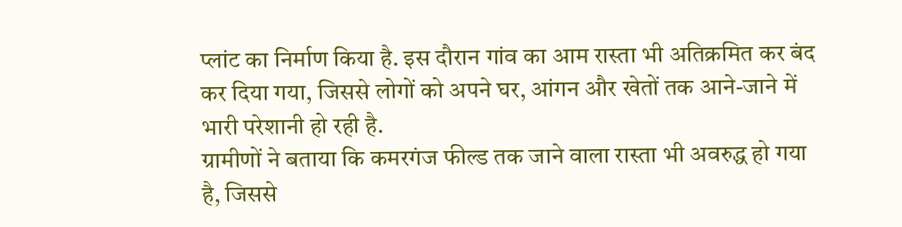प्लांट का निर्माण किया है. इस दौरान गांव का आम रास्ता भी अतिक्रमित कर बंद कर दिया गया, जिससे लोगों को अपने घर, आंगन और खेतों तक आने-जाने में भारी परेशानी हो रही है.
ग्रामीणों ने बताया कि कमरगंज फील्ड तक जाने वाला रास्ता भी अवरुद्ध हो गया है, जिससे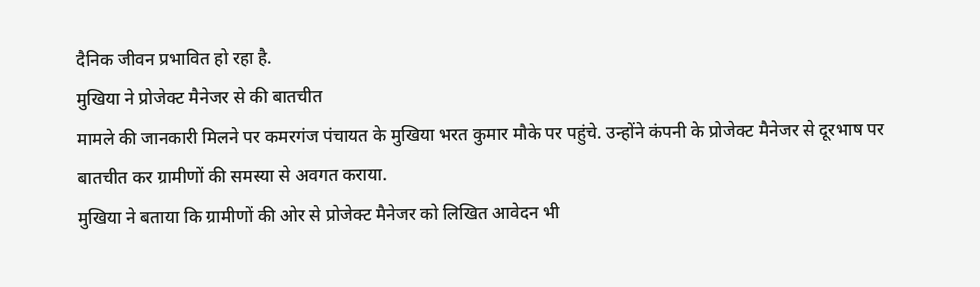दैनिक जीवन प्रभावित हो रहा है.
मुखिया ने प्रोजेक्ट मैनेजर से की बातचीत
मामले की जानकारी मिलने पर कमरगंज पंचायत के मुखिया भरत कुमार मौके पर पहुंचे. उन्होंने कंपनी के प्रोजेक्ट मैनेजर से दूरभाष पर बातचीत कर ग्रामीणों की समस्या से अवगत कराया.
मुखिया ने बताया कि ग्रामीणों की ओर से प्रोजेक्ट मैनेजर को लिखित आवेदन भी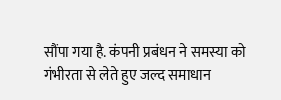सौंपा गया है. कंपनी प्रबंधन ने समस्या को गंभीरता से लेते हुए जल्द समाधान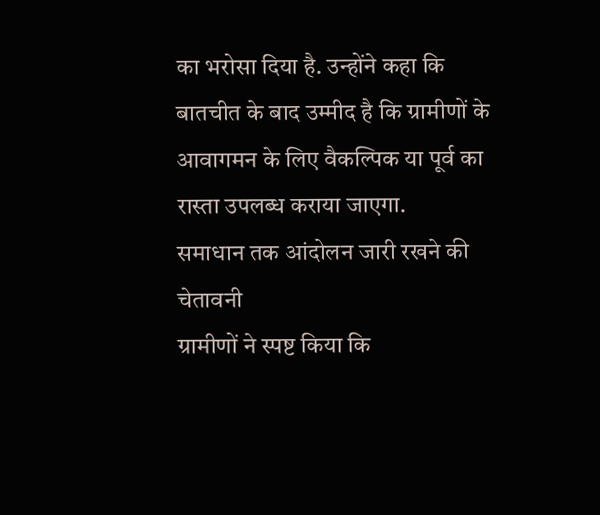का भरोसा दिया है. उन्होंने कहा कि बातचीत के बाद उम्मीद है कि ग्रामीणों के आवागमन के लिए वैकल्पिक या पूर्व का रास्ता उपलब्ध कराया जाएगा.
समाधान तक आंदोलन जारी रखने की चेतावनी
ग्रामीणों ने स्पष्ट किया कि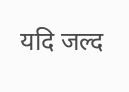यदि जल्द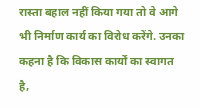रास्ता बहाल नहीं किया गया तो वे आगे भी निर्माण कार्य का विरोध करेंगे. उनका कहना है कि विकास कार्यों का स्वागत है,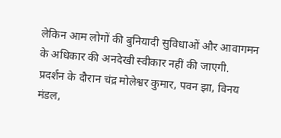लेकिन आम लोगों की बुनियादी सुविधाओं और आवागमन के अधिकार की अनदेखी स्वीकार नहीं की जाएगी.
प्रदर्शन के दौरान चंद्र मोलेश्वर कुमार, पवन झा, विनय मंडल,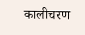कालीचरण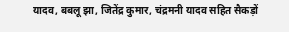यादव, बबलू झा, जितेंद्र कुमार, चंद्रमनी यादव सहित सैकड़ों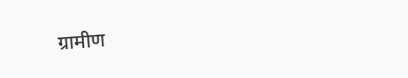ग्रामीण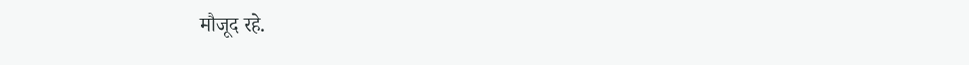मौजूद रहे.